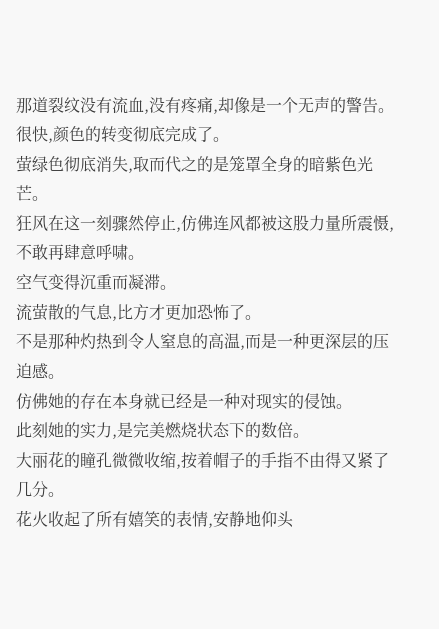那道裂纹没有流血,没有疼痛,却像是一个无声的警告。
很快,颜色的转变彻底完成了。
萤绿色彻底消失,取而代之的是笼罩全身的暗紫色光芒。
狂风在这一刻骤然停止,仿佛连风都被这股力量所震慑,不敢再肆意呼啸。
空气变得沉重而凝滞。
流萤散的气息,比方才更加恐怖了。
不是那种灼热到令人窒息的高温,而是一种更深层的压迫感。
仿佛她的存在本身就已经是一种对现实的侵蚀。
此刻她的实力,是完美燃烧状态下的数倍。
大丽花的瞳孔微微收缩,按着帽子的手指不由得又紧了几分。
花火收起了所有嬉笑的表情,安静地仰头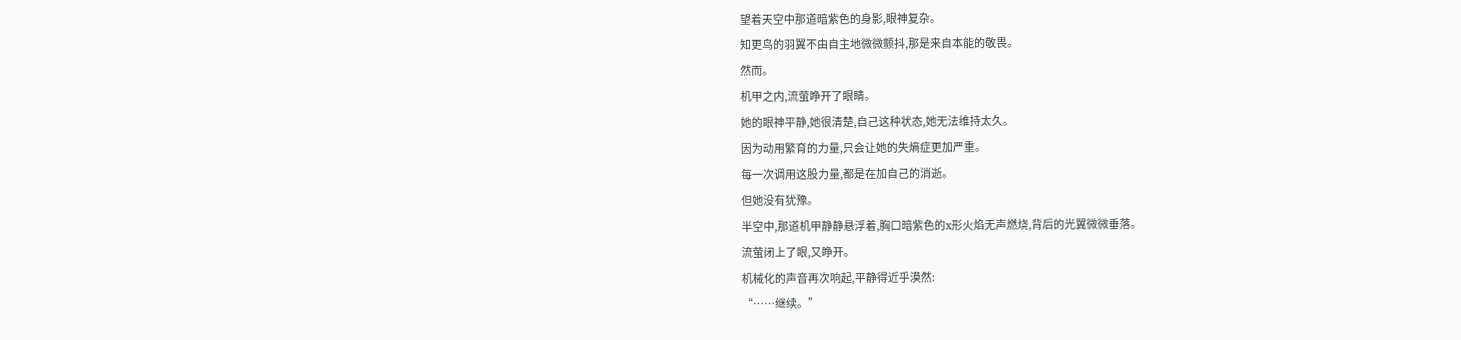望着天空中那道暗紫色的身影,眼神复杂。
知更鸟的羽翼不由自主地微微颤抖,那是来自本能的敬畏。
然而。
机甲之内,流萤睁开了眼睛。
她的眼神平静,她很清楚,自己这种状态,她无法维持太久。
因为动用繁育的力量,只会让她的失熵症更加严重。
每一次调用这股力量,都是在加自己的消逝。
但她没有犹豫。
半空中,那道机甲静静悬浮着,胸口暗紫色的x形火焰无声燃烧,背后的光翼微微垂落。
流萤闭上了眼,又睁开。
机械化的声音再次响起,平静得近乎漠然:
“……继续。”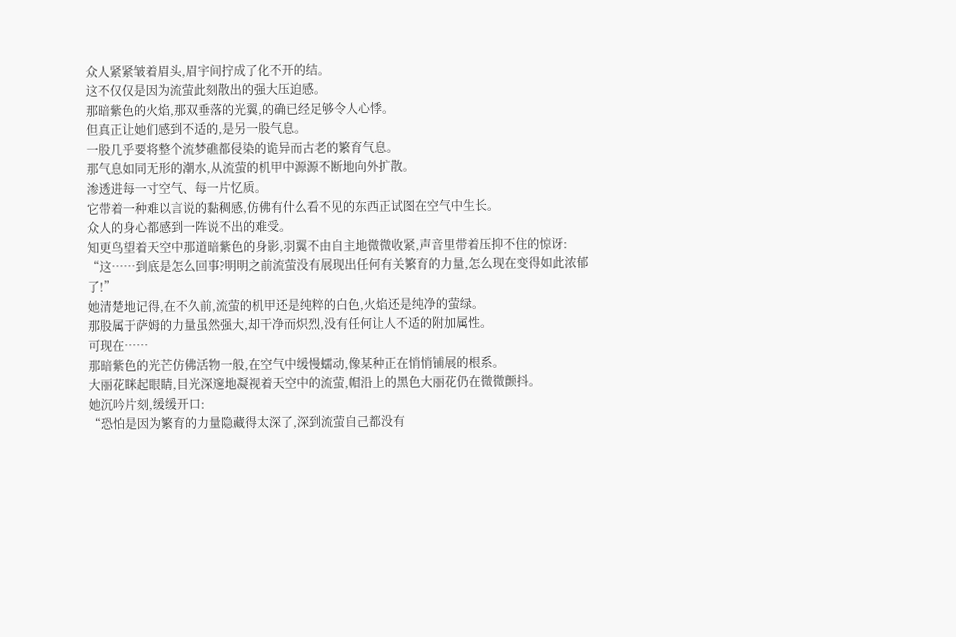众人紧紧皱着眉头,眉宇间拧成了化不开的结。
这不仅仅是因为流萤此刻散出的强大压迫感。
那暗紫色的火焰,那双垂落的光翼,的确已经足够令人心悸。
但真正让她们感到不适的,是另一股气息。
一股几乎要将整个流梦礁都侵染的诡异而古老的繁育气息。
那气息如同无形的潮水,从流萤的机甲中源源不断地向外扩散。
渗透进每一寸空气、每一片忆质。
它带着一种难以言说的黏稠感,仿佛有什么看不见的东西正试图在空气中生长。
众人的身心都感到一阵说不出的难受。
知更鸟望着天空中那道暗紫色的身影,羽翼不由自主地微微收紧,声音里带着压抑不住的惊讶:
“这……到底是怎么回事?明明之前流萤没有展现出任何有关繁育的力量,怎么现在变得如此浓郁了!”
她清楚地记得,在不久前,流萤的机甲还是纯粹的白色,火焰还是纯净的萤绿。
那股属于萨姆的力量虽然强大,却干净而炽烈,没有任何让人不适的附加属性。
可现在……
那暗紫色的光芒仿佛活物一般,在空气中缓慢蠕动,像某种正在悄悄铺展的根系。
大丽花眯起眼睛,目光深邃地凝视着天空中的流萤,帽沿上的黑色大丽花仍在微微颤抖。
她沉吟片刻,缓缓开口:
“恐怕是因为繁育的力量隐藏得太深了,深到流萤自己都没有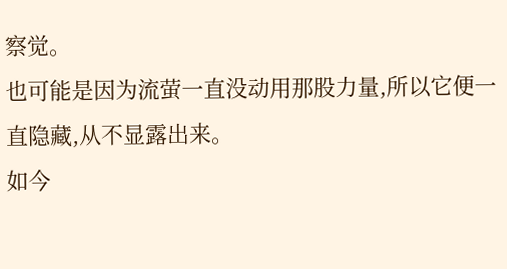察觉。
也可能是因为流萤一直没动用那股力量,所以它便一直隐藏,从不显露出来。
如今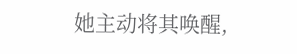她主动将其唤醒,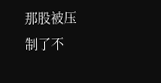那股被压制了不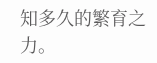知多久的繁育之力。